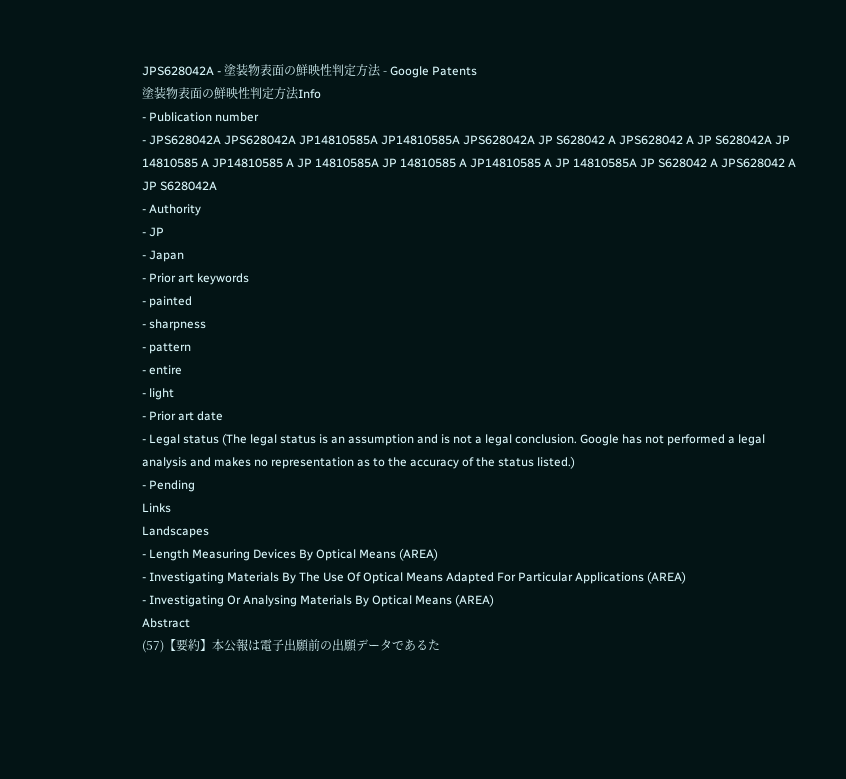JPS628042A - 塗装物表面の鮮映性判定方法 - Google Patents
塗装物表面の鮮映性判定方法Info
- Publication number
- JPS628042A JPS628042A JP14810585A JP14810585A JPS628042A JP S628042 A JPS628042 A JP S628042A JP 14810585 A JP14810585 A JP 14810585A JP 14810585 A JP14810585 A JP 14810585A JP S628042 A JPS628042 A JP S628042A
- Authority
- JP
- Japan
- Prior art keywords
- painted
- sharpness
- pattern
- entire
- light
- Prior art date
- Legal status (The legal status is an assumption and is not a legal conclusion. Google has not performed a legal analysis and makes no representation as to the accuracy of the status listed.)
- Pending
Links
Landscapes
- Length Measuring Devices By Optical Means (AREA)
- Investigating Materials By The Use Of Optical Means Adapted For Particular Applications (AREA)
- Investigating Or Analysing Materials By Optical Means (AREA)
Abstract
(57)【要約】本公報は電子出願前の出願データであるた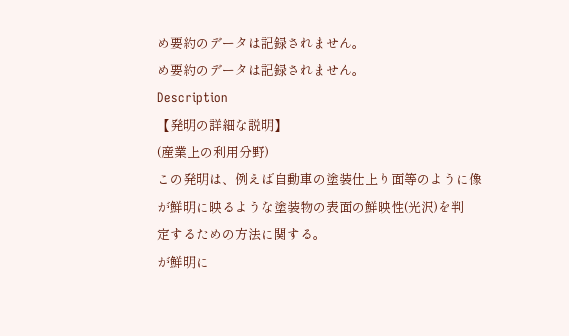め要約のデータは記録されません。
め要約のデータは記録されません。
Description
【発明の詳細な説明】
(産業上の利用分野)
この発明は、例えば自動車の塗装仕上り面等のように像
が鮮明に映るような塗装物の表面の鮮映性(光沢)を判
定するための方法に関する。
が鮮明に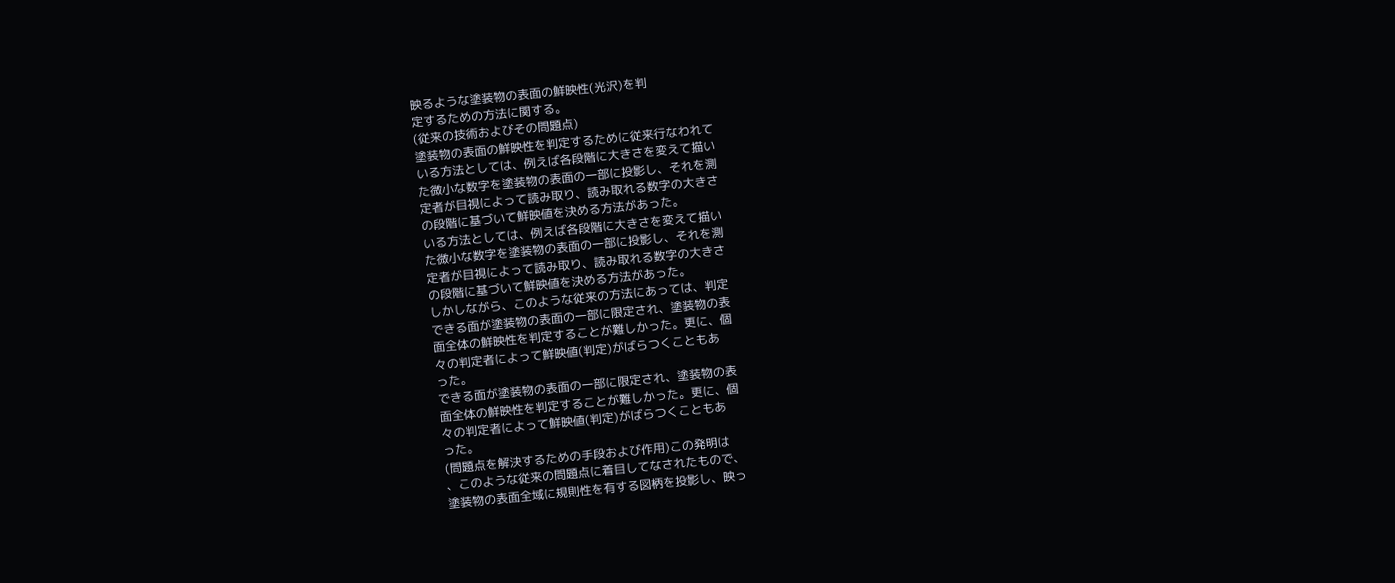映るような塗装物の表面の鮮映性(光沢)を判
定するための方法に関する。
(従来の技術およびその問題点)
塗装物の表面の鮮映性を判定するために従来行なわれて
いる方法としては、例えば各段階に大きさを変えて描い
た微小な数字を塗装物の表面の一部に投影し、それを測
定者が目視によって読み取り、読み取れる数字の大きさ
の段階に基づいて鮮映値を決める方法があった。
いる方法としては、例えば各段階に大きさを変えて描い
た微小な数字を塗装物の表面の一部に投影し、それを測
定者が目視によって読み取り、読み取れる数字の大きさ
の段階に基づいて鮮映値を決める方法があった。
しかしながら、このような従来の方法にあっては、判定
できる面が塗装物の表面の一部に限定され、塗装物の表
面全体の鮮映性を判定することが難しかった。更に、個
々の判定者によって鮮映値(判定)がばらつくこともあ
った。
できる面が塗装物の表面の一部に限定され、塗装物の表
面全体の鮮映性を判定することが難しかった。更に、個
々の判定者によって鮮映値(判定)がばらつくこともあ
った。
(問題点を解決するための手段および作用)この発明は
、このような従来の問題点に着目してなされたもので、
塗装物の表面全域に規則性を有する図柄を投影し、映っ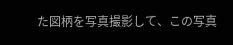た図柄を写真撮影して、この写真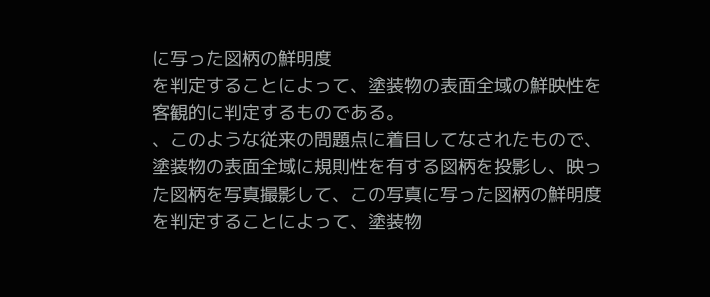に写った図柄の鮮明度
を判定することによって、塗装物の表面全域の鮮映性を
客観的に判定するものである。
、このような従来の問題点に着目してなされたもので、
塗装物の表面全域に規則性を有する図柄を投影し、映っ
た図柄を写真撮影して、この写真に写った図柄の鮮明度
を判定することによって、塗装物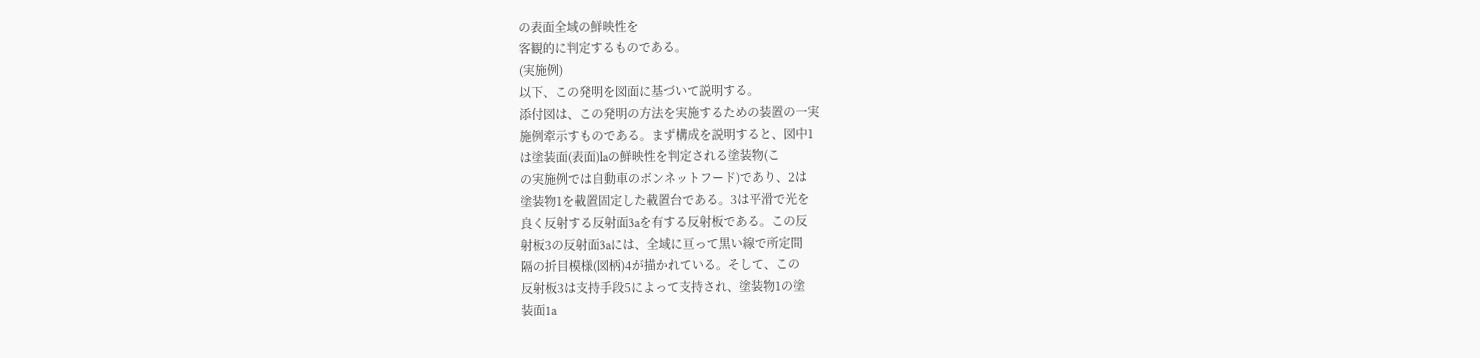の表面全域の鮮映性を
客観的に判定するものである。
(実施例)
以下、この発明を図面に基づいて説明する。
添付図は、この発明の方法を実施するための装置の一実
施例牽示すものである。まず構成を説明すると、図中1
は塗装面(表面)laの鮮映性を判定される塗装物(こ
の実施例では自動車のボンネットフード)であり、2は
塗装物1を載置固定した載置台である。3は平滑で光を
良く反射する反射面3aを有する反射板である。この反
射板3の反射面3aには、全域に亘って黒い線で所定間
隔の折目模様(図柄)4が描かれている。そして、この
反射板3は支持手段5によって支持され、塗装物1の塗
装面1a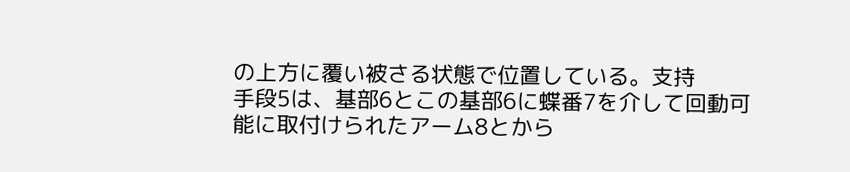の上方に覆い被さる状態で位置している。支持
手段5は、基部6とこの基部6に蝶番7を介して回動可
能に取付けられたアーム8とから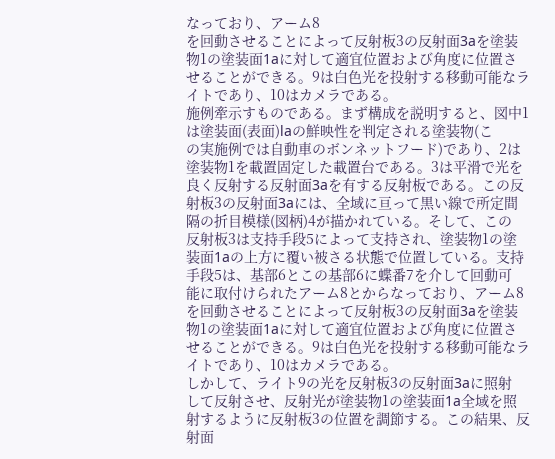なっており、アーム8
を回動させることによって反射板3の反射面3aを塗装
物1の塗装面1aに対して適宜位置および角度に位置さ
せることができる。9は白色光を投射する移動可能なラ
イトであり、10はカメラである。
施例牽示すものである。まず構成を説明すると、図中1
は塗装面(表面)laの鮮映性を判定される塗装物(こ
の実施例では自動車のボンネットフード)であり、2は
塗装物1を載置固定した載置台である。3は平滑で光を
良く反射する反射面3aを有する反射板である。この反
射板3の反射面3aには、全域に亘って黒い線で所定間
隔の折目模様(図柄)4が描かれている。そして、この
反射板3は支持手段5によって支持され、塗装物1の塗
装面1aの上方に覆い被さる状態で位置している。支持
手段5は、基部6とこの基部6に蝶番7を介して回動可
能に取付けられたアーム8とからなっており、アーム8
を回動させることによって反射板3の反射面3aを塗装
物1の塗装面1aに対して適宜位置および角度に位置さ
せることができる。9は白色光を投射する移動可能なラ
イトであり、10はカメラである。
しかして、ライト9の光を反射板3の反射面3aに照射
して反射させ、反射光が塗装物1の塗装面1a全域を照
射するように反射板3の位置を調節する。この結果、反
射面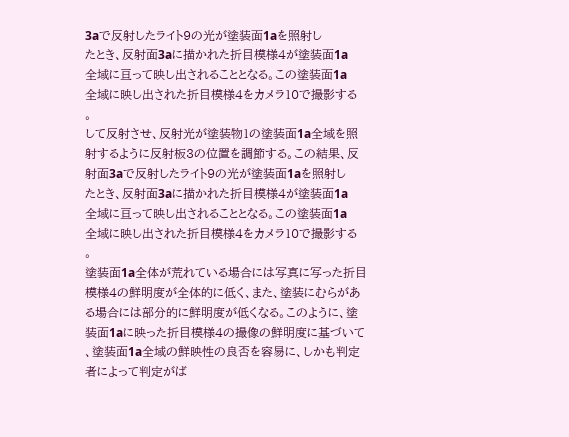3aで反射したライト9の光が塗装面1aを照射し
たとき、反射面3aに描かれた折目模様4が塗装面1a
全域に亘って映し出されることとなる。この塗装面1a
全域に映し出された折目模様4をカメラ10で撮影する
。
して反射させ、反射光が塗装物1の塗装面1a全域を照
射するように反射板3の位置を調節する。この結果、反
射面3aで反射したライト9の光が塗装面1aを照射し
たとき、反射面3aに描かれた折目模様4が塗装面1a
全域に亘って映し出されることとなる。この塗装面1a
全域に映し出された折目模様4をカメラ10で撮影する
。
塗装面1a全体が荒れている場合には写真に写った折目
模様4の鮮明度が全体的に低く、また、塗装にむらがあ
る場合には部分的に鮮明度が低くなる。このように、塗
装面1aに映った折目模様4の撮像の鮮明度に基づいて
、塗装面1a全域の鮮映性の良否を容易に、しかも判定
者によって判定がば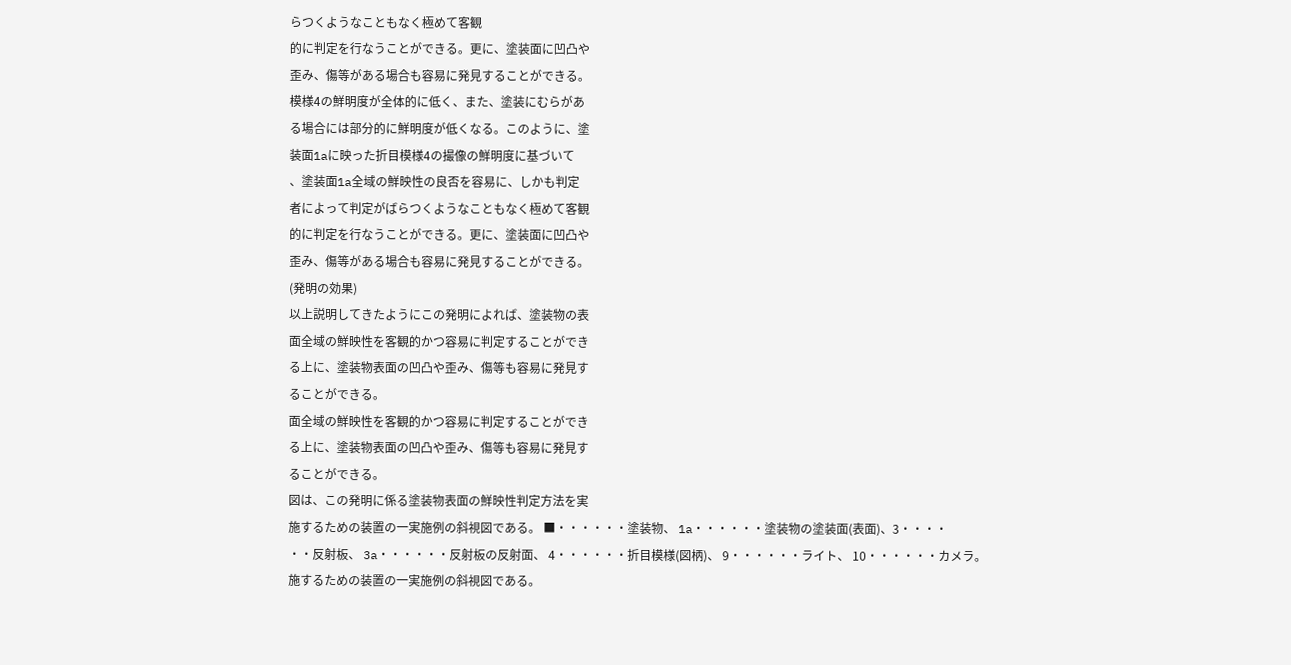らつくようなこともなく極めて客観
的に判定を行なうことができる。更に、塗装面に凹凸や
歪み、傷等がある場合も容易に発見することができる。
模様4の鮮明度が全体的に低く、また、塗装にむらがあ
る場合には部分的に鮮明度が低くなる。このように、塗
装面1aに映った折目模様4の撮像の鮮明度に基づいて
、塗装面1a全域の鮮映性の良否を容易に、しかも判定
者によって判定がばらつくようなこともなく極めて客観
的に判定を行なうことができる。更に、塗装面に凹凸や
歪み、傷等がある場合も容易に発見することができる。
(発明の効果)
以上説明してきたようにこの発明によれば、塗装物の表
面全域の鮮映性を客観的かつ容易に判定することができ
る上に、塗装物表面の凹凸や歪み、傷等も容易に発見す
ることができる。
面全域の鮮映性を客観的かつ容易に判定することができ
る上に、塗装物表面の凹凸や歪み、傷等も容易に発見す
ることができる。
図は、この発明に係る塗装物表面の鮮映性判定方法を実
施するための装置の一実施例の斜視図である。 ■・・・・・・塗装物、 1a・・・・・・塗装物の塗装面(表面)、3・・・・
・・反射板、 3a・・・・・・反射板の反射面、 4・・・・・・折目模様(図柄)、 9・・・・・・ライト、 10・・・・・・カメラ。
施するための装置の一実施例の斜視図である。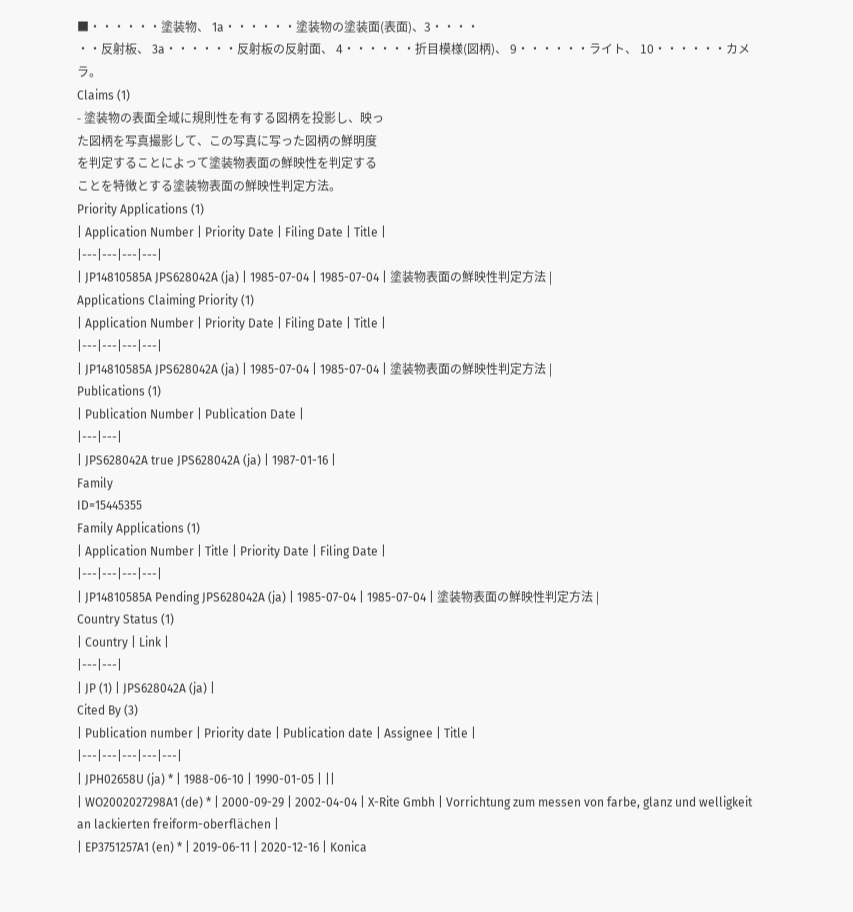■・・・・・・塗装物、 1a・・・・・・塗装物の塗装面(表面)、3・・・・
・・反射板、 3a・・・・・・反射板の反射面、 4・・・・・・折目模様(図柄)、 9・・・・・・ライト、 10・・・・・・カメラ。
Claims (1)
- 塗装物の表面全域に規則性を有する図柄を投影し、映っ
た図柄を写真撮影して、この写真に写った図柄の鮮明度
を判定することによって塗装物表面の鮮映性を判定する
ことを特徴とする塗装物表面の鮮映性判定方法。
Priority Applications (1)
| Application Number | Priority Date | Filing Date | Title |
|---|---|---|---|
| JP14810585A JPS628042A (ja) | 1985-07-04 | 1985-07-04 | 塗装物表面の鮮映性判定方法 |
Applications Claiming Priority (1)
| Application Number | Priority Date | Filing Date | Title |
|---|---|---|---|
| JP14810585A JPS628042A (ja) | 1985-07-04 | 1985-07-04 | 塗装物表面の鮮映性判定方法 |
Publications (1)
| Publication Number | Publication Date |
|---|---|
| JPS628042A true JPS628042A (ja) | 1987-01-16 |
Family
ID=15445355
Family Applications (1)
| Application Number | Title | Priority Date | Filing Date |
|---|---|---|---|
| JP14810585A Pending JPS628042A (ja) | 1985-07-04 | 1985-07-04 | 塗装物表面の鮮映性判定方法 |
Country Status (1)
| Country | Link |
|---|---|
| JP (1) | JPS628042A (ja) |
Cited By (3)
| Publication number | Priority date | Publication date | Assignee | Title |
|---|---|---|---|---|
| JPH02658U (ja) * | 1988-06-10 | 1990-01-05 | ||
| WO2002027298A1 (de) * | 2000-09-29 | 2002-04-04 | X-Rite Gmbh | Vorrichtung zum messen von farbe, glanz und welligkeit an lackierten freiform-oberflächen |
| EP3751257A1 (en) * | 2019-06-11 | 2020-12-16 | Konica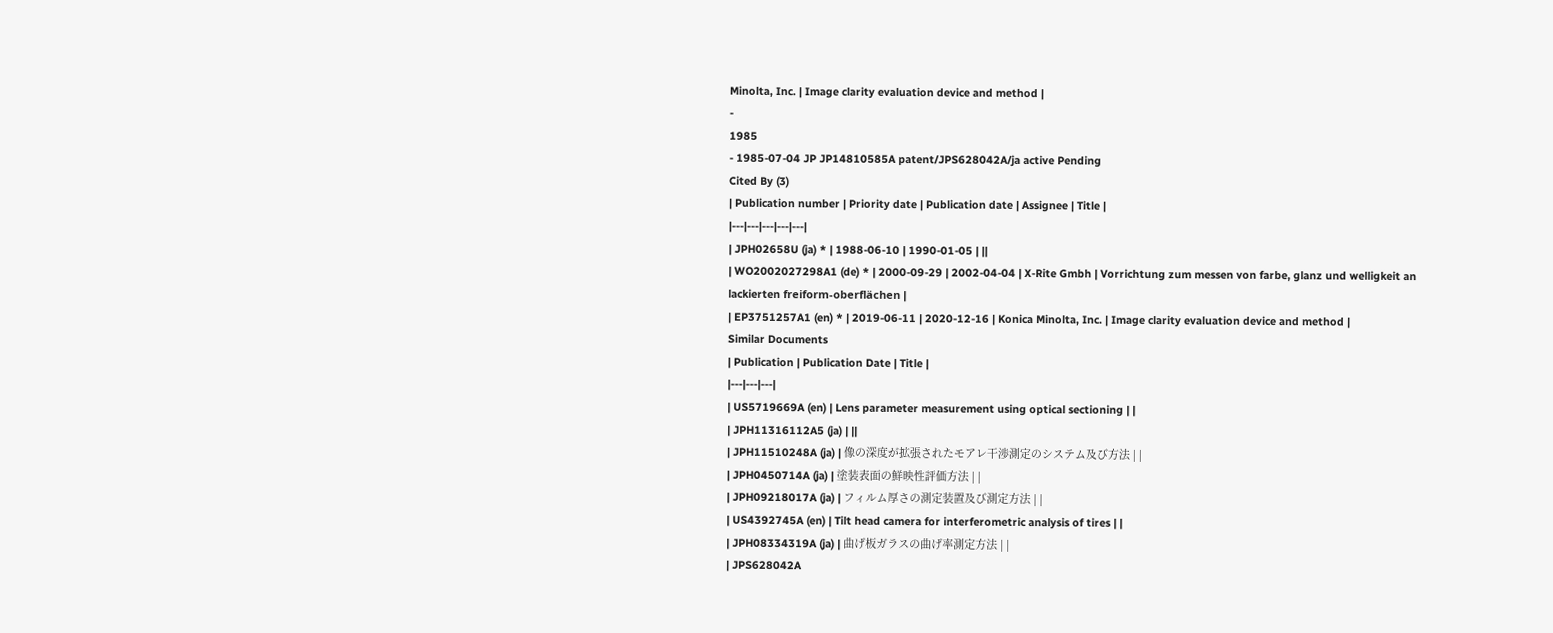Minolta, Inc. | Image clarity evaluation device and method |
-
1985
- 1985-07-04 JP JP14810585A patent/JPS628042A/ja active Pending
Cited By (3)
| Publication number | Priority date | Publication date | Assignee | Title |
|---|---|---|---|---|
| JPH02658U (ja) * | 1988-06-10 | 1990-01-05 | ||
| WO2002027298A1 (de) * | 2000-09-29 | 2002-04-04 | X-Rite Gmbh | Vorrichtung zum messen von farbe, glanz und welligkeit an lackierten freiform-oberflächen |
| EP3751257A1 (en) * | 2019-06-11 | 2020-12-16 | Konica Minolta, Inc. | Image clarity evaluation device and method |
Similar Documents
| Publication | Publication Date | Title |
|---|---|---|
| US5719669A (en) | Lens parameter measurement using optical sectioning | |
| JPH11316112A5 (ja) | ||
| JPH11510248A (ja) | 像の深度が拡張されたモアレ干渉測定のシステム及び方法 | |
| JPH0450714A (ja) | 塗装表面の鮮映性評価方法 | |
| JPH09218017A (ja) | フィルム厚さの測定装置及び測定方法 | |
| US4392745A (en) | Tilt head camera for interferometric analysis of tires | |
| JPH08334319A (ja) | 曲げ板ガラスの曲げ率測定方法 | |
| JPS628042A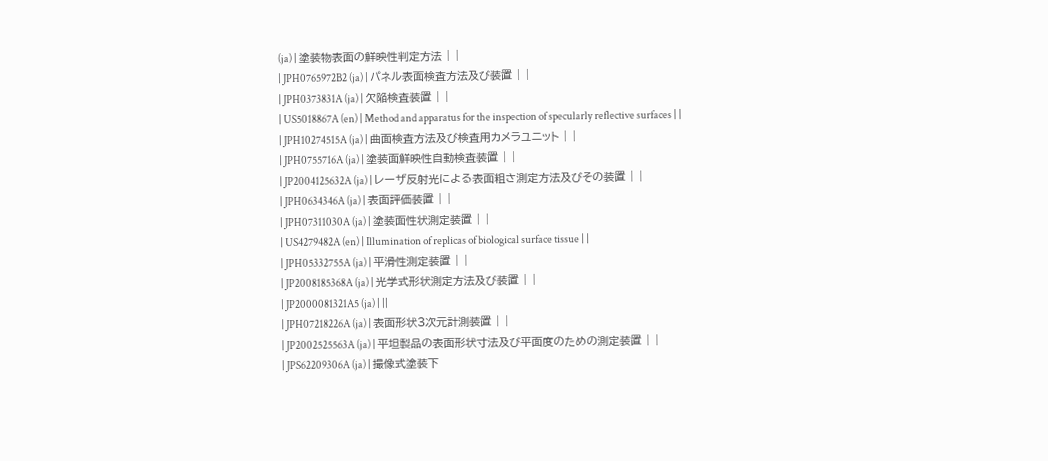(ja) | 塗装物表面の鮮映性判定方法 | |
| JPH0765972B2 (ja) | パネル表面検査方法及び装置 | |
| JPH0373831A (ja) | 欠陥検査装置 | |
| US5018867A (en) | Method and apparatus for the inspection of specularly reflective surfaces | |
| JPH10274515A (ja) | 曲面検査方法及び検査用カメラユニット | |
| JPH0755716A (ja) | 塗装面鮮映性自動検査装置 | |
| JP2004125632A (ja) | レーザ反射光による表面粗さ測定方法及びその装置 | |
| JPH0634346A (ja) | 表面評価装置 | |
| JPH07311030A (ja) | 塗装面性状測定装置 | |
| US4279482A (en) | Illumination of replicas of biological surface tissue | |
| JPH05332755A (ja) | 平滑性測定装置 | |
| JP2008185368A (ja) | 光学式形状測定方法及び装置 | |
| JP2000081321A5 (ja) | ||
| JPH07218226A (ja) | 表面形状3次元計測装置 | |
| JP2002525563A (ja) | 平坦製品の表面形状寸法及び平面度のための測定装置 | |
| JPS62209306A (ja) | 撮像式塗装下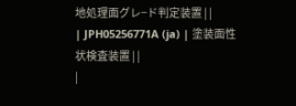地処理面グレ−ド判定装置 | |
| JPH05256771A (ja) | 塗装面性状検査装置 | |
|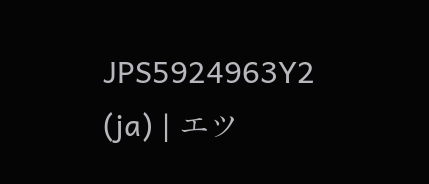JPS5924963Y2 (ja) | エツ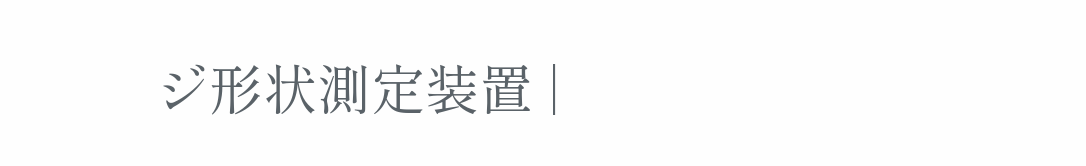ジ形状測定装置 |